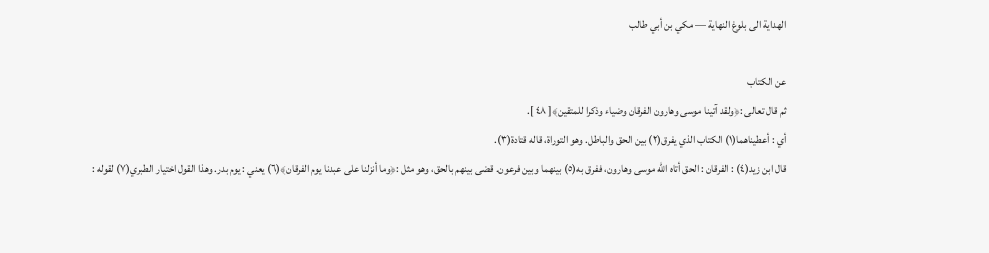الهداية الى بلوغ النهاية — مكي بن أبي طالب

عن الكتاب
ثم قال تعالى :﴿ولقد آتينا موسى وهارون الفرقان وضياء وذكرا للمتقين﴾[ ٤٨ ].
أي : أعطيناهما(١) الكتاب الذي يفرق(٢) بين الحق والباطل. وهو التوراة، قاله قتادة(٣).
قال ابن زيد(٤) : الفرقان : الحق أتاه الله موسى وهارون، ففرق به(٥) بينهما وبين فرعون. قضى بينهم بالحق، وهو مثل :﴿وما أنزلنا على عبدنا يوم الفرقان﴾(٦) يعني : يوم بدر. وهذا القول اختيار الطبري(٧) لقوله :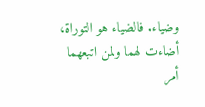وضياء. فالضياء هو التوراة، أضاءت لهما ولمن اتبعهما أمر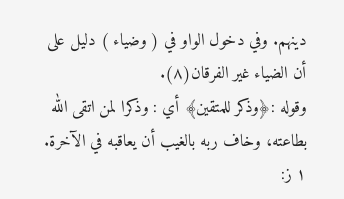دينهم. وفي دخول الواو في ( وضياء ) دليل على أن الضياء غير الفرقان(٨).
وقوله :﴿وذكر للمتقين﴾ أي : وذكرا لمن اتقى الله بطاعته، وخاف ربه بالغيب أن يعاقبه في الآخرة.
١ ز: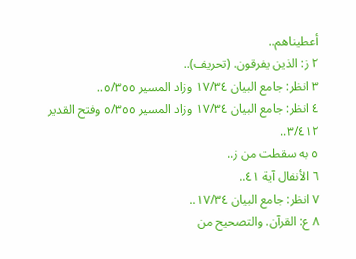أعطيناهم..
٢ ز: الذين يفرقون. (تحريف)..
٣ انظر: جامع البيان ١٧/٣٤ وزاد المسير ٥/٣٥٥..
٤ انظر: جامع البيان ١٧/٣٤ وزاد المسير ٥/٣٥٥ وفتح القدير ٣/٤١٢..
٥ به سقطت من ز..
٦ الأنفال آية ٤١..
٧ انظر: جامع البيان ١٧/٣٤..
٨ ع: القرآن. والتصحيح من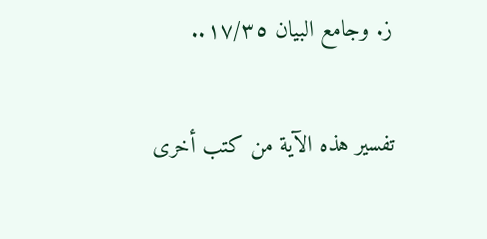ز. وجامع البيان ١٧/٣٥..

تفسير هذه الآية من كتب أخرى